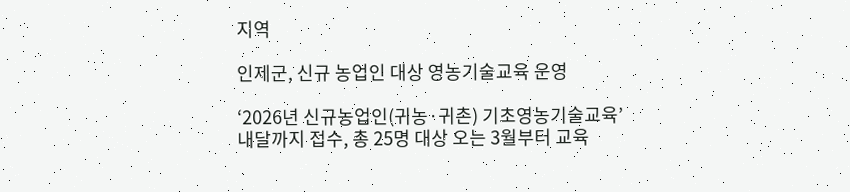지역

인제군, 신규 농업인 대상 영농기술교육 운영

‘2026년 신규농업인(귀농·귀촌) 기초영농기술교육’
내달까지 접수, 총 25명 대상 오는 3월부터 교육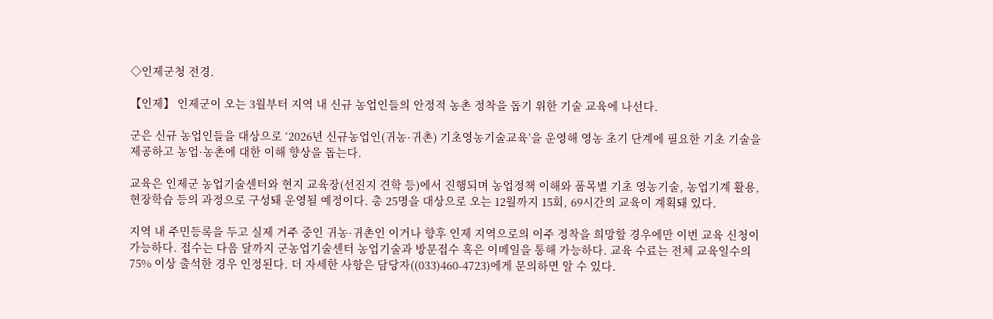◇인제군청 전경.

【인제】 인제군이 오는 3월부터 지역 내 신규 농업인들의 안정적 농촌 정착을 돕기 위한 기술 교육에 나선다.

군은 신규 농업인들을 대상으로 ‘2026년 신규농업인(귀농·귀촌) 기초영농기술교육’을 운영해 영농 초기 단계에 필요한 기초 기술을 제공하고 농업·농촌에 대한 이해 향상을 돕는다.

교육은 인제군 농업기술센터와 현지 교육장(선진지 견학 등)에서 진행되며 농업정책 이해와 품목별 기초 영농기술, 농업기계 활용, 현장학습 등의 과정으로 구성돼 운영될 예정이다. 총 25명을 대상으로 오는 12월까지 15회, 69시간의 교육이 계획돼 있다.

지역 내 주민등록을 두고 실제 거주 중인 귀농·귀촌인 이거나 향후 인제 지역으로의 이주 정착을 희망할 경우에만 이번 교육 신청이 가능하다. 접수는 다음 달까지 군농업기술센터 농업기술과 방문접수 혹은 이메일을 통해 가능하다. 교육 수료는 전체 교육일수의 75% 이상 출석한 경우 인정된다. 더 자세한 사항은 담당자((033)460-4723)에게 문의하면 알 수 있다.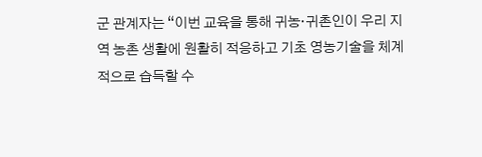군 관계자는 “이번 교육을 통해 귀농·귀촌인이 우리 지역 농촌 생활에 원활히 적응하고 기초 영농기술을 체계적으로 습득할 수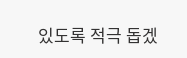있도록 적극 돕겠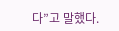다”고 말했다.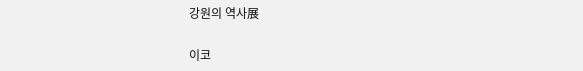강원의 역사展

이코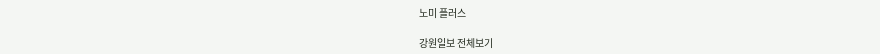노미 플러스

강원일보 전체보기